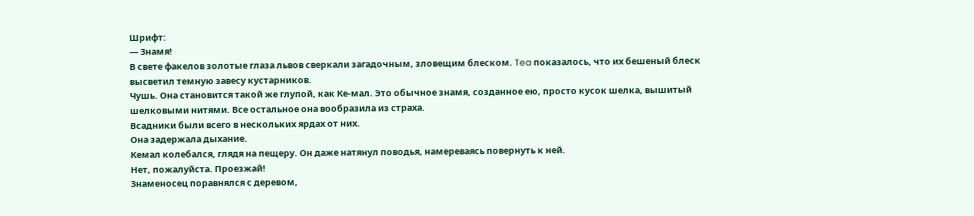Шрифт:
— Знамя!
В свете факелов золотые глаза львов сверкали загадочным, зловещим блеском. Tea показалось, что их бешеный блеск высветил темную завесу кустарников.
Чушь. Она становится такой же глупой, как Ке-мал. Это обычное знамя, созданное ею, просто кусок шелка, вышитый шелковыми нитями. Все остальное она вообразила из страха.
Всадники были всего в нескольких ярдах от них.
Она задержала дыхание.
Кемал колебался, глядя на пещеру. Он даже натянул поводья, намереваясь повернуть к ней.
Нет, пожалуйста. Проезжай!
Знаменосец поравнялся с деревом,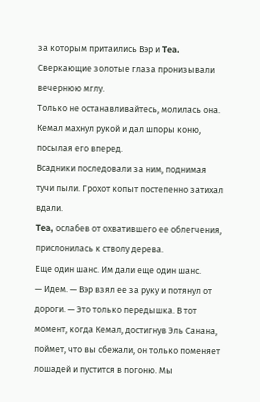за которым притаились Вэр и Tea.
Сверкающие золотые глаза пронизывали вечернюю мглу.
Только не останавливайтесь, молилась она.
Кемал махнул рукой и дал шпоры коню, посылая его вперед.
Всадники последовали за ним, поднимая тучи пыли. Грохот копыт постепенно затихал вдали.
Tea, ослабев от охватившего ее облегчения, прислонилась к стволу дерева.
Еще один шанс. Им дали еще один шанс.
— Идем. — Вэр взял ее за руку и потянул от дороги. — Это только передышка. В тот момент, когда Кемал, достигнув Эль Санана, поймет, что вы сбежали, он только поменяет лошадей и пустится в погоню. Мы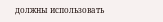должны использовать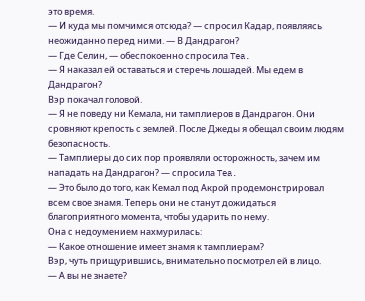это время.
— И куда мы помчимся отсюда? — спросил Кадар, появляясь неожиданно перед ними. — В Дандрагон?
— Где Селин, — обеспокоенно спросила Tea.
— Я наказал ей оставаться и стеречь лошадей. Мы едем в Дандрагон?
Вэр покачал головой.
— Я не поведу ни Кемала, ни тамплиеров в Дандрагон. Они сровняют крепость с землей. После Джеды я обещал своим людям безопасность.
— Тамплиеры до сих пор проявляли осторожность, зачем им нападать на Дандрагон? — спросила Tea.
— Это было до того, как Кемал под Акрой продемонстрировал всем свое знамя. Теперь они не станут дожидаться благоприятного момента, чтобы ударить по нему.
Она с недоумением нахмурилась:
— Какое отношение имеет знамя к тамплиерам?
Вэр, чуть прищурившись, внимательно посмотрел ей в лицо.
— А вы не знаете?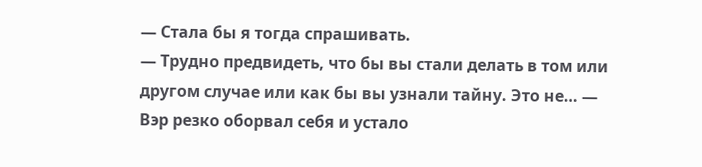— Стала бы я тогда спрашивать.
— Трудно предвидеть, что бы вы стали делать в том или другом случае или как бы вы узнали тайну. Это не… — Вэр резко оборвал себя и устало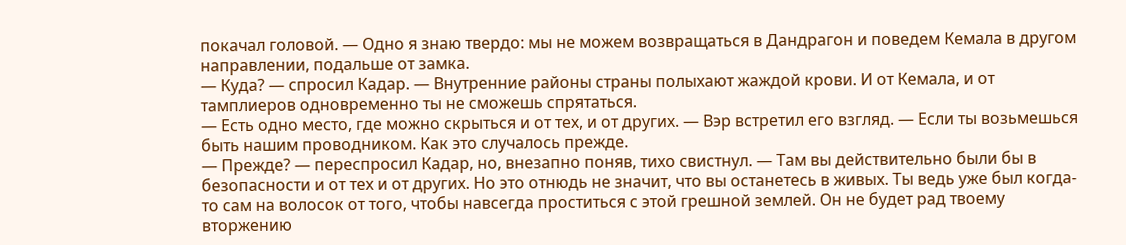покачал головой. — Одно я знаю твердо: мы не можем возвращаться в Дандрагон и поведем Кемала в другом направлении, подальше от замка.
— Куда? — спросил Кадар. — Внутренние районы страны полыхают жаждой крови. И от Кемала, и от тамплиеров одновременно ты не сможешь спрятаться.
— Есть одно место, где можно скрыться и от тех, и от других. — Вэр встретил его взгляд. — Если ты возьмешься быть нашим проводником. Как это случалось прежде.
— Прежде? — переспросил Кадар, но, внезапно поняв, тихо свистнул. — Там вы действительно были бы в безопасности и от тех и от других. Но это отнюдь не значит, что вы останетесь в живых. Ты ведь уже был когда-то сам на волосок от того, чтобы навсегда проститься с этой грешной землей. Он не будет рад твоему вторжению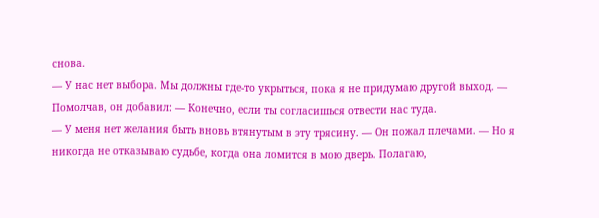снова.
— У нас нет выбора. Мы должны где-то укрыться, пока я не придумаю другой выход. — Помолчав, он добавил: — Конечно, если ты согласишься отвести нас туда.
— У меня нет желания быть вновь втянутым в эту трясину. — Он пожал плечами. — Но я никогда не отказываю судьбе, когда она ломится в мою дверь. Полагаю,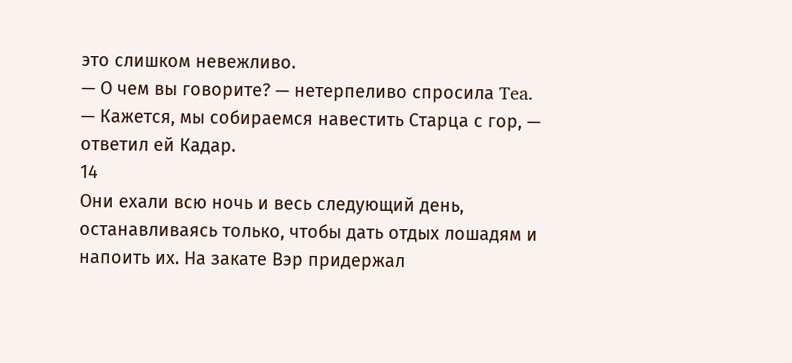это слишком невежливо.
— О чем вы говорите? — нетерпеливо спросила Tea.
— Кажется, мы собираемся навестить Старца с гор, — ответил ей Кадар.
14
Они ехали всю ночь и весь следующий день, останавливаясь только, чтобы дать отдых лошадям и напоить их. На закате Вэр придержал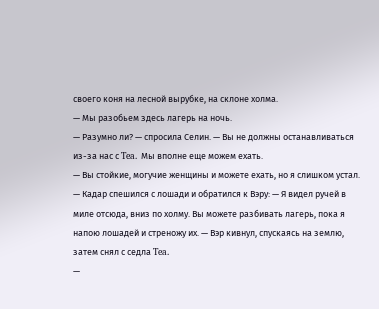своего коня на лесной вырубке, на склоне холма.
— Мы разобьем здесь лагерь на ночь.
— Разумно ли? — спросила Селин. — Вы не должны останавливаться из-за нас с Tea. Мы вполне еще можем ехать.
— Вы стойкие, могучие женщины и можете ехать, но я слишком устал. — Кадар спешился с лошади и обратился к Вэру: — Я видел ручей в миле отсюда, вниз по холму. Вы можете разбивать лагерь, пока я напою лошадей и стреножу их. — Вэр кивнул, спускаясь на землю, затем снял с седла Tea.
—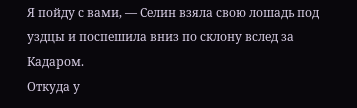Я пойду с вами, — Селин взяла свою лошадь под уздцы и поспешила вниз по склону вслед за Кадаром.
Откуда у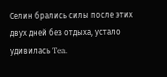Селин брались силы после этих двух дней без отдыха, устало удивилась Tea.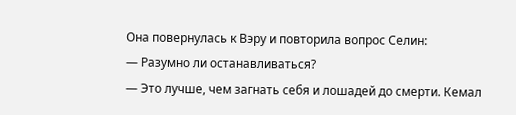Она повернулась к Вэру и повторила вопрос Селин:
— Разумно ли останавливаться?
— Это лучше, чем загнать себя и лошадей до смерти. Кемал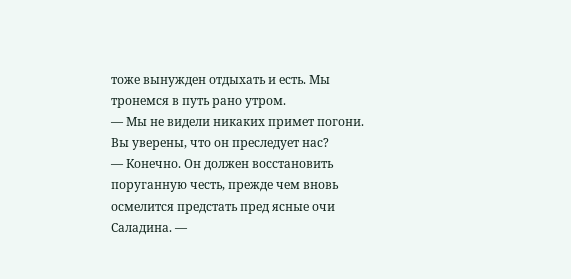тоже вынужден отдыхать и есть. Мы тронемся в путь рано утром.
— Мы не видели никаких примет погони. Вы уверены, что он преследует нас?
— Конечно. Он должен восстановить поруганную честь, прежде чем вновь осмелится предстать пред ясные очи Саладина. —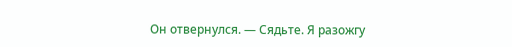Он отвернулся. — Сядьте. Я разожгу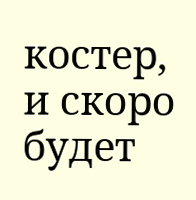костер, и скоро будет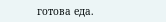готова еда.